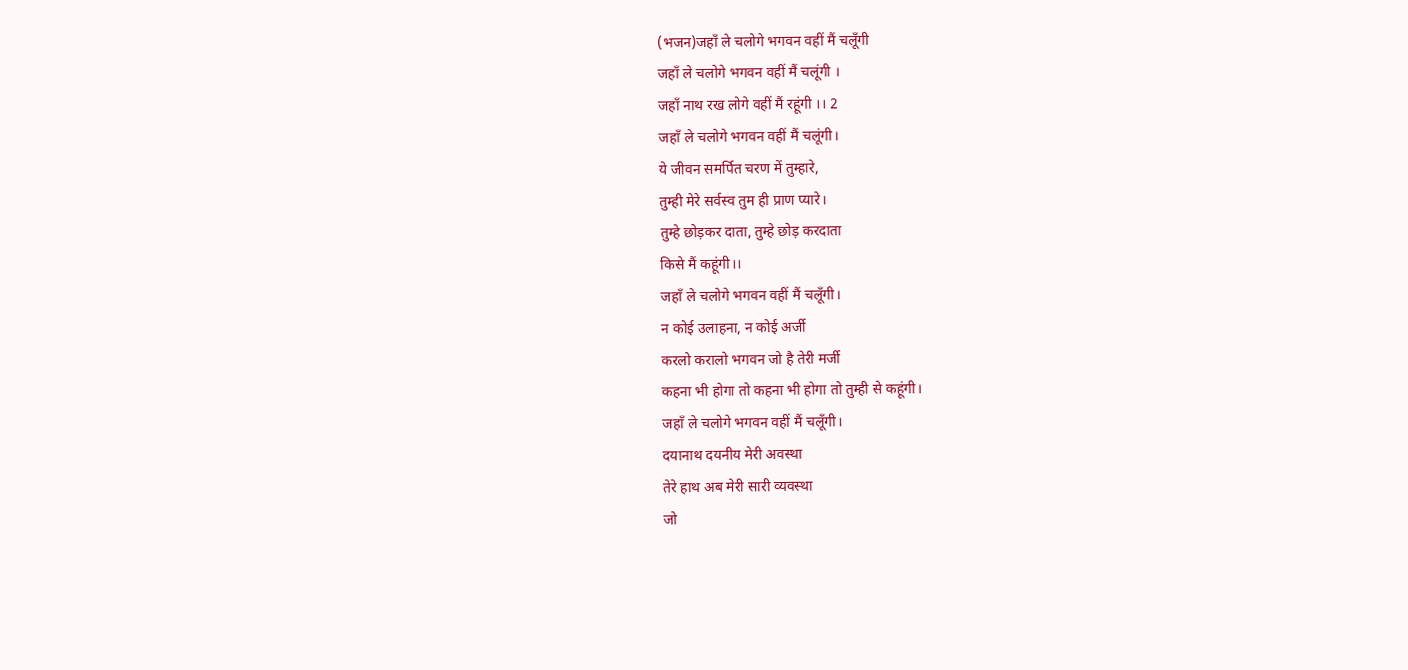(भजन)जहाँ ले चलोगे भगवन वहीं मैं चलूँगी
जहाँ ले चलोगे भगवन वहीं मैं चलूंगी ।
जहाँ नाथ रख लोगे वहीं मैं रहूंगी ।। 2
जहाँ ले चलोगे भगवन वहीं मैं चलूंगी।
ये जीवन समर्पित चरण में तुम्हारे,
तुम्ही मेरे सर्वस्व तुम ही प्राण प्यारे।
तुम्हे छोड़कर दाता, तुम्हे छोड़ करदाता
किसे मैं कहूंगी।।
जहाँ ले चलोगे भगवन वहीं मैं चलूँगी।
न कोई उलाहना, न कोई अर्जी
करलो करालो भगवन जो है तेरी मर्जी
कहना भी होगा तो कहना भी होगा तो तुम्ही से कहूंगी।
जहाँ ले चलोगे भगवन वहीं मैं चलूँगी।
दयानाथ दयनीय मेरी अवस्था
तेरे हाथ अब मेरी सारी व्यवस्था
जो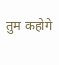तुम कहोगे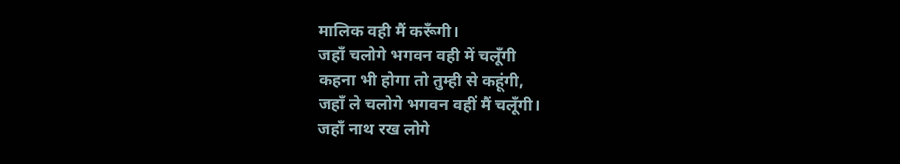मालिक वही मैं करूँगी।
जहाँ चलोगे भगवन वही में चलूँगी
कहना भी होगा तो तुम्ही से कहूंगी,
जहाँ ले चलोगे भगवन वहीं मैं चलूँगी।
जहाँ नाथ रख लोगे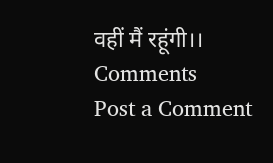वहीं मैं रहूंगी।।
Comments
Post a Comment